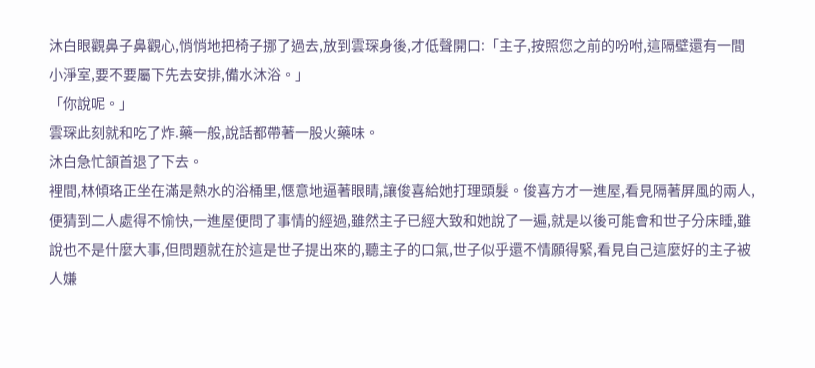沐白眼觀鼻子鼻觀心,悄悄地把椅子挪了過去,放到雲琛身後,才低聲開口:「主子,按照您之前的吩咐,這隔壁還有一間小淨室,要不要屬下先去安排,備水沐浴。」
「你說呢。」
雲琛此刻就和吃了炸.藥一般,說話都帶著一股火藥味。
沐白急忙頷首退了下去。
裡間,林傾珞正坐在滿是熱水的浴桶里,愜意地逼著眼睛,讓俊喜給她打理頭髮。俊喜方才一進屋,看見隔著屏風的兩人,便猜到二人處得不愉快,一進屋便問了事情的經過,雖然主子已經大致和她說了一遍,就是以後可能會和世子分床睡,雖說也不是什麼大事,但問題就在於這是世子提出來的,聽主子的口氣,世子似乎還不情願得緊,看見自己這麼好的主子被人嫌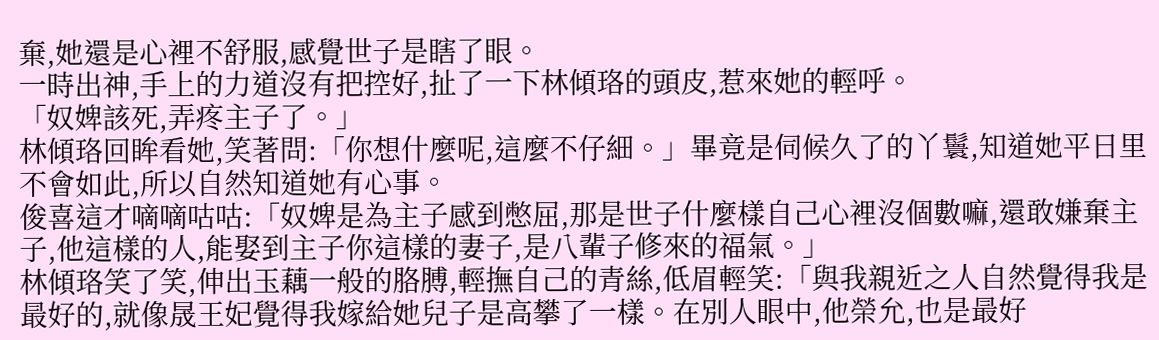棄,她還是心裡不舒服,感覺世子是瞎了眼。
一時出神,手上的力道沒有把控好,扯了一下林傾珞的頭皮,惹來她的輕呼。
「奴婢該死,弄疼主子了。」
林傾珞回眸看她,笑著問:「你想什麼呢,這麼不仔細。」畢竟是伺候久了的丫鬟,知道她平日里不會如此,所以自然知道她有心事。
俊喜這才嘀嘀咕咕:「奴婢是為主子感到憋屈,那是世子什麼樣自己心裡沒個數嘛,還敢嫌棄主子,他這樣的人,能娶到主子你這樣的妻子,是八輩子修來的福氣。」
林傾珞笑了笑,伸出玉藕一般的胳膊,輕撫自己的青絲,低眉輕笑:「與我親近之人自然覺得我是最好的,就像晟王妃覺得我嫁給她兒子是高攀了一樣。在別人眼中,他榮允,也是最好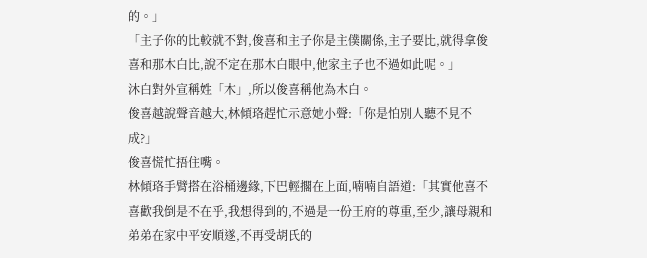的。」
「主子你的比較就不對,俊喜和主子你是主僕關係,主子要比,就得拿俊喜和那木白比,說不定在那木白眼中,他家主子也不過如此呢。」
沐白對外宣稱姓「木」,所以俊喜稱他為木白。
俊喜越說聲音越大,林傾珞趕忙示意她小聲:「你是怕別人聽不見不成?」
俊喜慌忙捂住嘴。
林傾珞手臂搭在浴桶邊緣,下巴輕擱在上面,喃喃自語道:「其實他喜不喜歡我倒是不在乎,我想得到的,不過是一份王府的尊重,至少,讓母親和弟弟在家中平安順遂,不再受胡氏的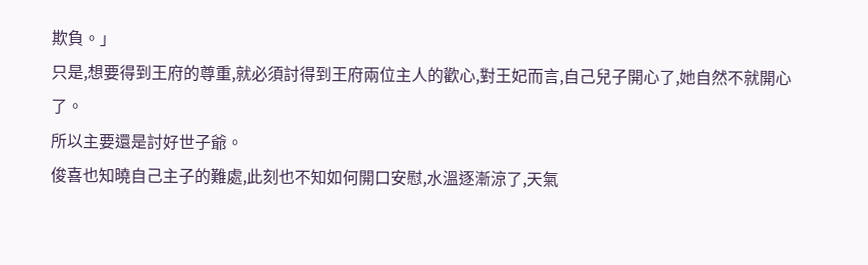欺負。」
只是,想要得到王府的尊重,就必須討得到王府兩位主人的歡心,對王妃而言,自己兒子開心了,她自然不就開心了。
所以主要還是討好世子爺。
俊喜也知曉自己主子的難處,此刻也不知如何開口安慰,水溫逐漸涼了,天氣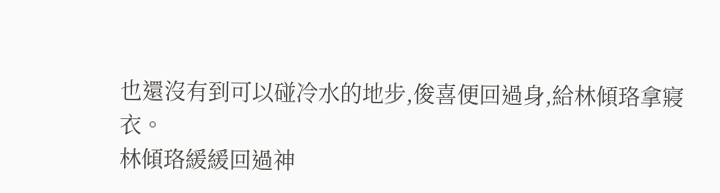也還沒有到可以碰冷水的地步,俊喜便回過身,給林傾珞拿寢衣。
林傾珞緩緩回過神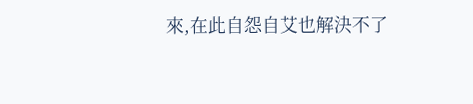來,在此自怨自艾也解決不了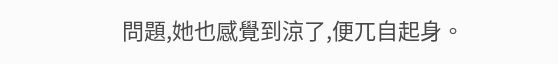問題,她也感覺到涼了,便兀自起身。